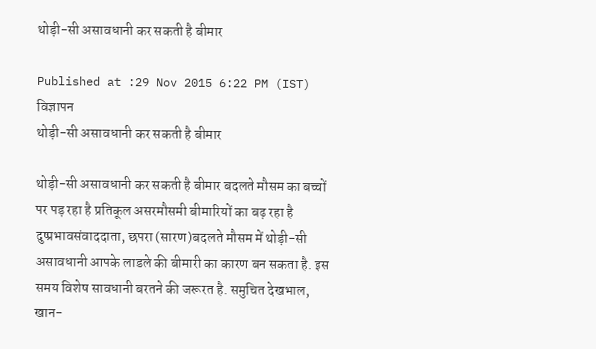थोड़ी-सी असावधानी कर सकती है बीमार

Published at :29 Nov 2015 6:22 PM (IST)
विज्ञापन
थोड़ी-सी असावधानी कर सकती है बीमार

थोड़ी-सी असावधानी कर सकती है बीमार बदलते मौसम का बच्चों पर पड़ रहा है प्रतिकूल असरमौसमी बीमारियों का बढ़ रहा है दुष्प्रभावसंवाददाता, छपरा (सारण)बदलते मौसम में थोड़ी-सी असावधानी आपके लाडले की बीमारी का कारण बन सकता है. इस समय विशेष सावधानी बरतने की जरूरत है. समुचित देखभाल, खान-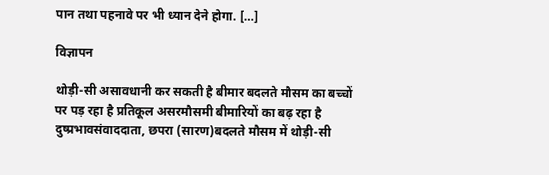पान तथा पहनावे पर भी ध्यान देने होगा. […]

विज्ञापन

थोड़ी-सी असावधानी कर सकती है बीमार बदलते मौसम का बच्चों पर पड़ रहा है प्रतिकूल असरमौसमी बीमारियों का बढ़ रहा है दुष्प्रभावसंवाददाता, छपरा (सारण)बदलते मौसम में थोड़ी-सी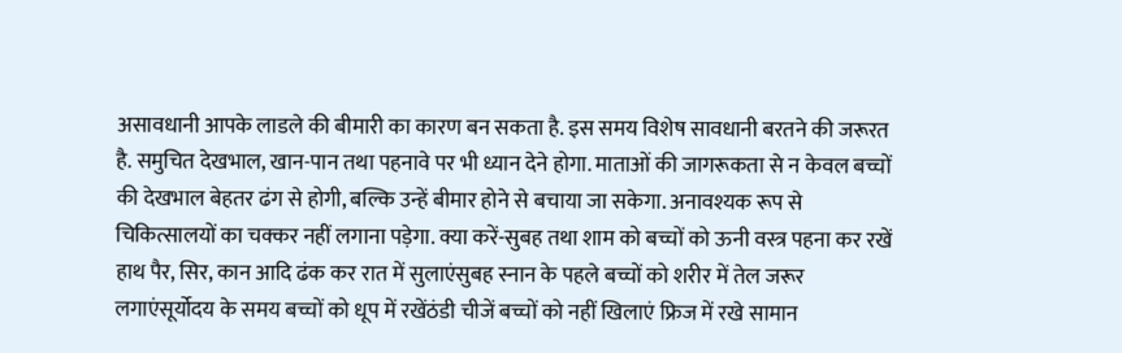असावधानी आपके लाडले की बीमारी का कारण बन सकता है. इस समय विशेष सावधानी बरतने की जरूरत है. समुचित देखभाल, खान-पान तथा पहनावे पर भी ध्यान देने होगा. माताओं की जागरूकता से न केवल बच्चों की देखभाल बेहतर ढंग से होगी, बल्कि उन्हें बीमार होने से बचाया जा सकेगा. अनावश्यक रूप से चिकित्सालयों का चक्कर नहीं लगाना पड़ेगा. क्या करें-सुबह तथा शाम को बच्चों को ऊनी वस्त्र पहना कर रखें हाथ पैर, सिर, कान आदि ढंक कर रात में सुलाएंसुबह स्नान के पहले बच्चों को शरीर में तेल जरूर लगाएंसूर्योदय के समय बच्चों को धूप में रखेंठंडी चीजें बच्चों को नहीं खिलाएं फ्रिज में रखे सामान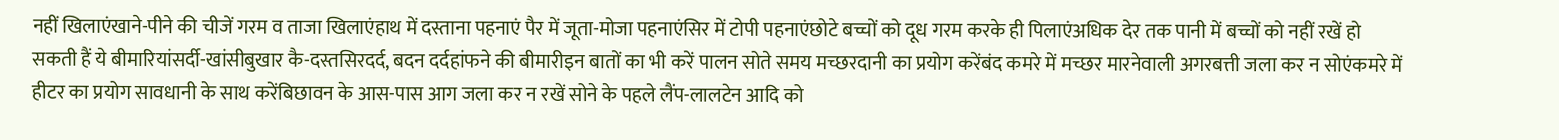नहीं खिलाएंखाने-पीने की चीजें गरम व ताजा खिलाएंहाथ में दस्ताना पहनाएं पैर में जूता-मोजा पहनाएंसिर में टोपी पहनाएंछोटे बच्चों को दूध गरम करके ही पिलाएंअधिक देर तक पानी में बच्चों को नहीं रखें हो सकती हैं ये बीमारियांसर्दी-खांसीबुखार कै-दस्तसिरदर्द, बदन दर्दहांफने की बीमारीइन बातों का भी करें पालन सोते समय मच्छरदानी का प्रयोग करेंबंद कमरे में मच्छर मारनेवाली अगरबत्ती जला कर न सोएंकमरे में हीटर का प्रयोग सावधानी के साथ करेंबिछावन के आस-पास आग जला कर न रखें सोने के पहले लैंप-लालटेन आदि को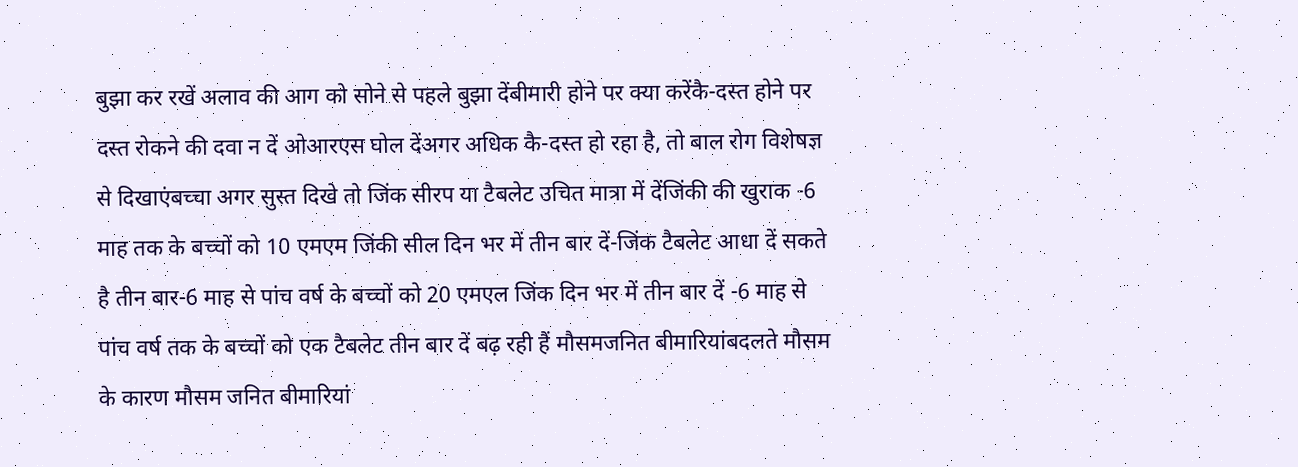बुझा कर रखें अलाव की आग को सोने से पहले बुझा देंबीमारी होने पर क्या करेंकै-दस्त होने पर दस्त रोकने की दवा न दें ओआरएस घोल देंअगर अधिक कै-दस्त हो रहा है, तो बाल रोग विशेषज्ञ से दिखाएंबच्चा अगर सुस्त दिखे तो जिंक सीरप या टैबलेट उचित मात्रा में देंजिंकी की खुराक -6 माह तक के बच्चों को 10 एमएम जिंकी सील दिन भर में तीन बार दें-जिंक टैबलेट आधा दें सकते है तीन बार-6 माह से पांच वर्ष के बच्चों को 20 एमएल जिंक दिन भर में तीन बार दें -6 माह से पांच वर्ष तक के बच्चों को एक टैबलेट तीन बार दें बढ़ रही हैं मौसमजनित बीमारियांबदलते मौसम के कारण मौसम जनित बीमारियां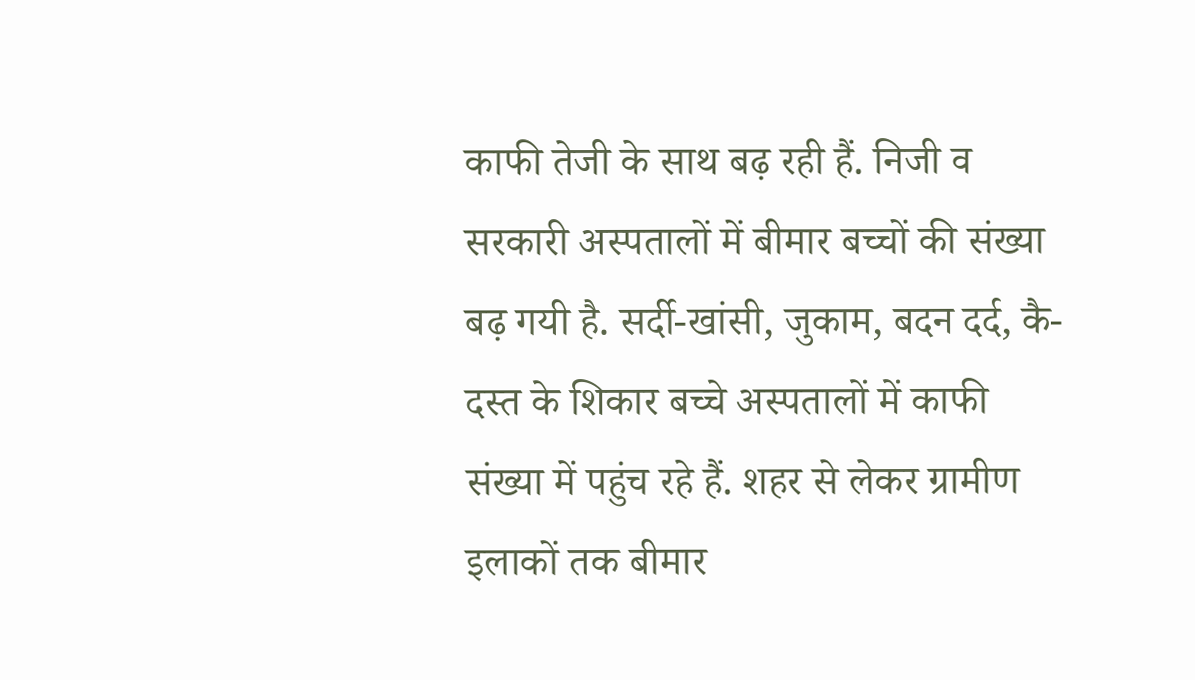काफी तेजी के साथ बढ़ रही हैं. निजी व सरकारी अस्पतालों में बीमार बच्चों की संख्या बढ़ गयी है. सर्दी-खांसी, जुकाम, बदन दर्द, कै-दस्त के शिकार बच्चे अस्पतालों में काफी संख्या में पहुंच रहे हैं. शहर से लेकर ग्रामीण इलाकों तक बीमार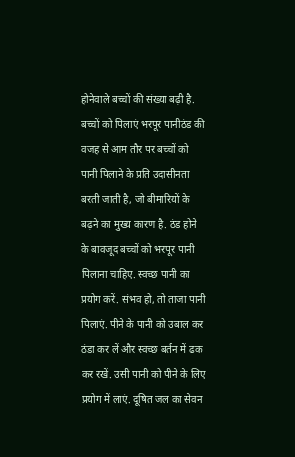होनेवाले बच्चों की संख्या बढ़ी है. बच्चों को पिलाएं भरपूर पानीठंड की वजह से आम तौर पर बच्चों को पानी पिलाने के प्रति उदासीनता बरती जाती है, जो बीमारियों के बढ़ने का मुख्य कारण है. ठंड होने के बावजूद बच्चों को भरपूर पानी पिलाना चाहिए. स्वच्छ पानी का प्रयोग करें. संभव हो, तो ताजा पानी पिलाएं. पीने के पानी को उबाल कर ठंडा कर लें और स्वच्छ बर्तन में ढक कर रखें. उसी पानी को पीने के लिए प्रयोग में लाएं. दूषित जल का सेवन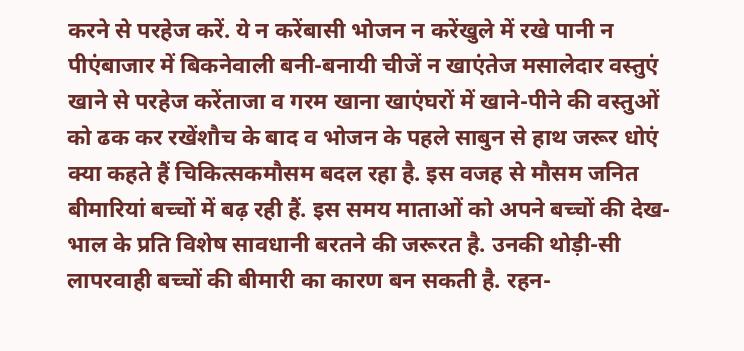करने से परहेज करें. ये न करेंबासी भोजन न करेंखुले में रखे पानी न पीएंबाजार में बिकनेवाली बनी-बनायी चीजें न खाएंतेज मसालेदार वस्तुएं खाने से परहेज करेंताजा व गरम खाना खाएंघरों में खाने-पीने की वस्तुओं को ढक कर रखेंशौच के बाद व भोजन के पहले साबुन से हाथ जरूर धोएं क्या कहते हैं चिकित्सकमौसम बदल रहा है. इस वजह से मौसम जनित बीमारियां बच्चों में बढ़ रही हैं. इस समय माताओं को अपने बच्चों की देख-भाल के प्रति विशेष सावधानी बरतने की जरूरत है. उनकी थोड़ी-सी लापरवाही बच्चों की बीमारी का कारण बन सकती है. रहन-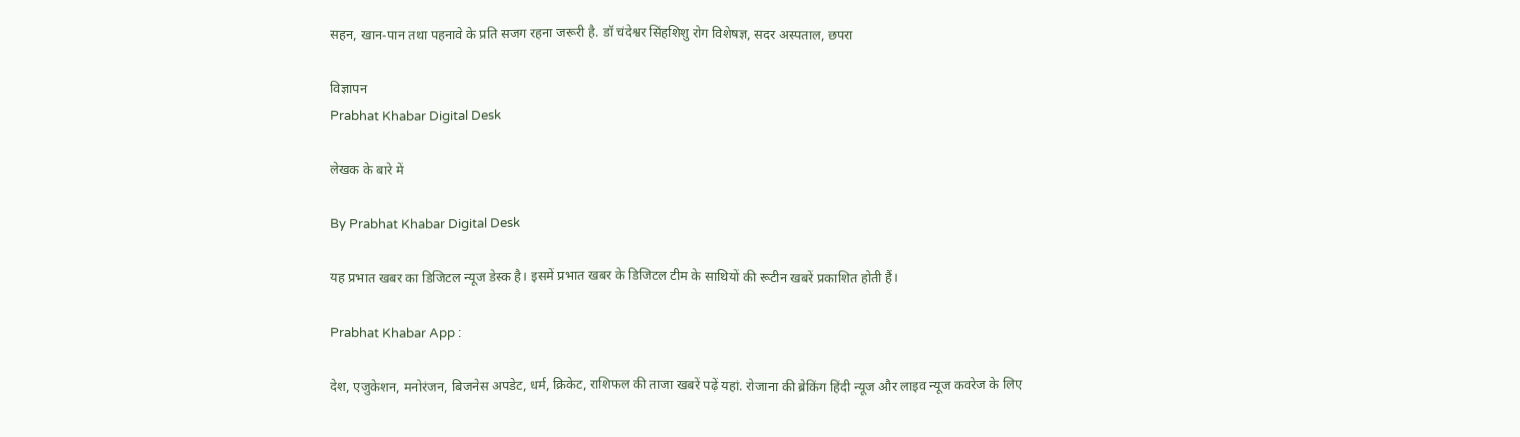सहन, खान-पान तथा पहनावे के प्रति सजग रहना जरूरी है. डॉ चंदेश्वर सिंहशिशु रोग विशेषज्ञ, सदर अस्पताल, छपरा

विज्ञापन
Prabhat Khabar Digital Desk

लेखक के बारे में

By Prabhat Khabar Digital Desk

यह प्रभात खबर का डिजिटल न्यूज डेस्क है। इसमें प्रभात खबर के डिजिटल टीम के साथियों की रूटीन खबरें प्रकाशित होती हैं।

Prabhat Khabar App :

देश, एजुकेशन, मनोरंजन, बिजनेस अपडेट, धर्म, क्रिकेट, राशिफल की ताजा खबरें पढ़ें यहां. रोजाना की ब्रेकिंग हिंदी न्यूज और लाइव न्यूज कवरेज के लिए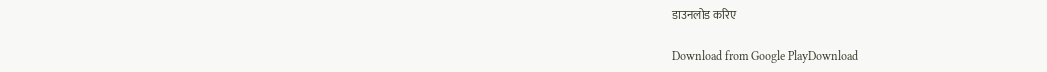डाउनलोड करिए

Download from Google PlayDownload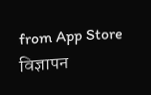from App Store
विज्ञापन